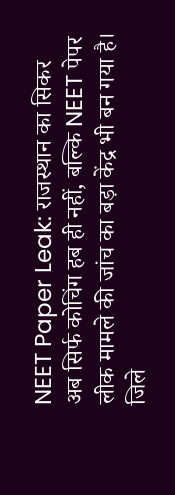NEET Paper Leak: राजस्थान का सिकर अब सिर्फ कोचिंग हब ही नहीं, बल्कि NEET पेपर लीक मामले की जांच का बड़ा केंद्र भी बन गया है। जिले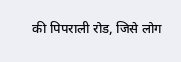की पिपराली रोड, जिसे लोग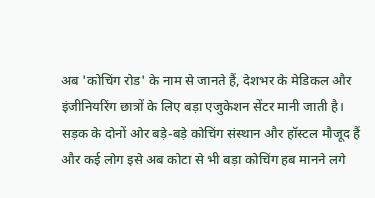अब 'कोचिंग रोड' के नाम से जानते हैं, देशभर के मेडिकल और इंजीनियरिंग छात्रों के लिए बड़ा एजुकेशन सेंटर मानी जाती है। सड़क के दोनों ओर बड़े-बड़े कोचिंग संस्थान और हॉस्टल मौजूद हैं और कई लोग इसे अब कोटा से भी बड़ा कोचिंग हब मानने लगे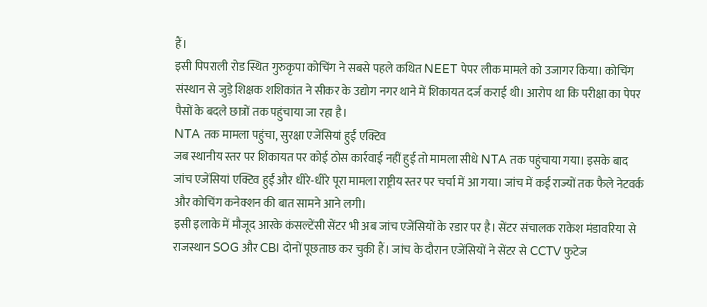हैं।
इसी पिपराली रोड स्थित गुरुकृपा कोचिंग ने सबसे पहले कथित NEET पेपर लीक मामले को उजागर किया। कोचिंग संस्थान से जुड़े शिक्षक शशिकांत ने सीकर के उद्योग नगर थाने में शिकायत दर्ज कराई थी। आरोप था कि परीक्षा का पेपर पैसों के बदले छात्रों तक पहुंचाया जा रहा है।
NTA तक मामला पहुंचा, सुरक्षा एजेंसियां हुईं एक्टिव
जब स्थानीय स्तर पर शिकायत पर कोई ठोस कार्रवाई नहीं हुई तो मामला सीधे NTA तक पहुंचाया गया। इसके बाद जांच एजेंसियां एक्टिव हुईं और धीरे-धीरे पूरा मामला राष्ट्रीय स्तर पर चर्चा में आ गया। जांच में कई राज्यों तक फैले नेटवर्क और कोचिंग कनेक्शन की बात सामने आने लगी।
इसी इलाके में मौजूद आरके कंसल्टेंसी सेंटर भी अब जांच एजेंसियों के रडार पर है। सेंटर संचालक राकेश मंडावरिया से राजस्थान SOG और CBI दोनों पूछताछ कर चुकी हैं। जांच के दौरान एजेंसियों ने सेंटर से CCTV फुटेज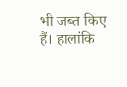भी जब्त किए हैं। हालांकि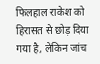फिलहाल राकेश को हिरासत से छोड़ दिया गया है, लेकिन जांच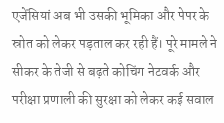एजेंसियां अब भी उसकी भूमिका और पेपर के स्रोत को लेकर पड़ताल कर रही हैं। पूरे मामले ने सीकर के तेजी से बढ़ते कोचिंग नेटवर्क और परीक्षा प्रणाली की सुरक्षा को लेकर कई सवाल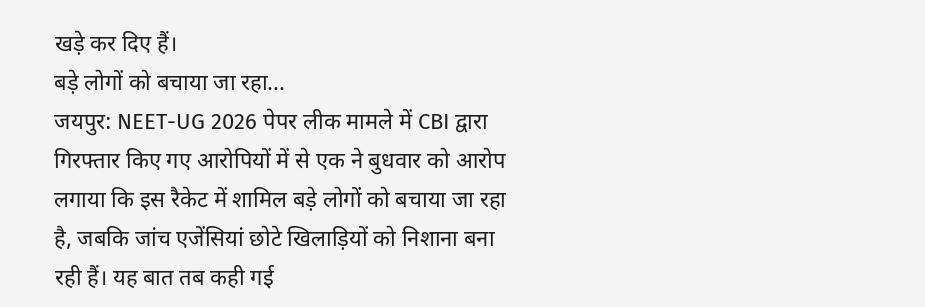खड़े कर दिए हैं।
बड़े लोगों को बचाया जा रहा...
जयपुर: NEET-UG 2026 पेपर लीक मामले में CBI द्वारा गिरफ्तार किए गए आरोपियों में से एक ने बुधवार को आरोप लगाया कि इस रैकेट में शामिल बड़े लोगों को बचाया जा रहा है, जबकि जांच एजेंसियां छोटे खिलाड़ियों को निशाना बना रही हैं। यह बात तब कही गई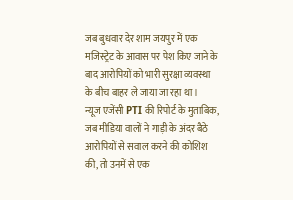जब बुधवार देर शाम जयपुर में एक मजिस्ट्रेट के आवास पर पेश किए जाने के बाद आरोपियों को भारी सुरक्षा व्यवस्था के बीच बाहर ले जाया जा रहा था।
न्यूज एजेंसी PTI की रिपोर्ट के मुताबिक, जब मीडिया वालों ने गाड़ी के अंदर बैठे आरोपियों से सवाल करने की कोशिश की, तो उनमें से एक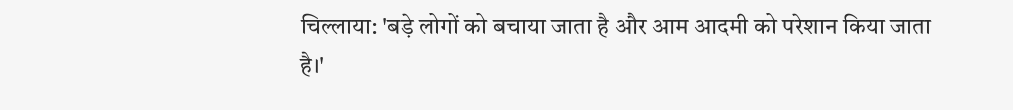चिल्लाया: 'बड़े लोगों को बचाया जाता है और आम आदमी को परेशान किया जाता है।'